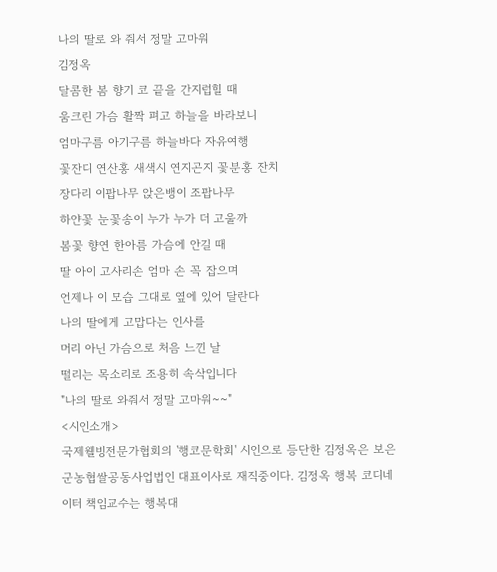나의 딸로 와 줘서 정말 고마워
김정옥
달콤한 봄 향기 코 끝을 간지럽힐 때
움크린 가슴 활짝 펴고 하늘을 바라보니
엄마구름 아기구름 하늘바다 자유여행
꽃잔디 연산홍 새색시 연지곤지 꽃분홍 잔치
장다리 이팝나무 앉은뱅이 조팝나무
하얀꽃 눈꽃송이 누가 누가 더 고울까
봄꽃 향연 한아름 가슴에 안길 때
딸 아이 고사리손 엄마 손 꼭 잡으며
언제나 이 모습 그대로 옆에 있어 달란다
나의 딸에게 고맙다는 인사를
머리 아닌 가슴으로 처음 느낀 날
떨리는 목소리로 조용히 속삭입니다
"나의 딸로 와줘서 정말 고마워~~"
<시인소개>
국제웰빙전문가협회의 '행코문학회' 시인으로 등단한 김정옥은 보은군농협쌀공동사업법인 대표이사로 재직중이다. 김정옥 행복 코디네이터 책임교수는 행복대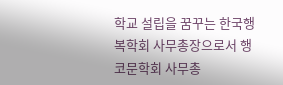학교 설립을 꿈꾸는 한국행복학회 사무총장으로서 행코문학회 사무총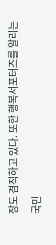장도 겸직하고 있다. 또한 행복서포터즈를 알리는 국민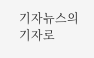기자뉴스의 기자로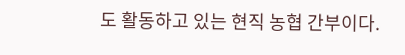도 활동하고 있는 현직 농협 간부이다.